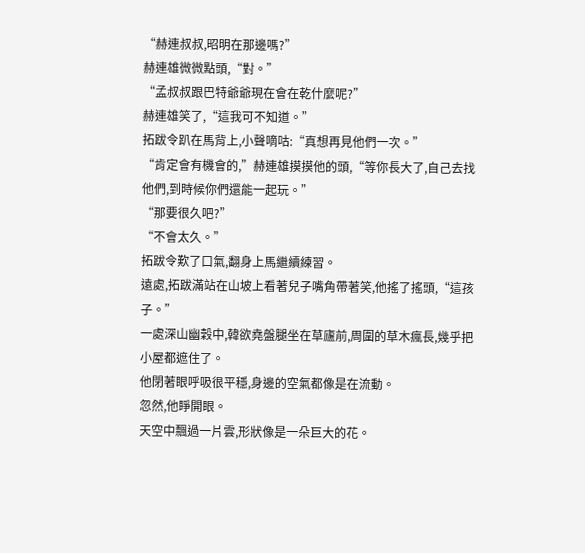“赫連叔叔,昭明在那邊嗎?”
赫連雄微微點頭,“對。”
“孟叔叔跟巴特爺爺現在會在乾什麼呢?”
赫連雄笑了,“這我可不知道。”
拓跋令趴在馬背上,小聲嘀咕:“真想再見他們一次。”
“肯定會有機會的,”赫連雄摸摸他的頭,“等你長大了,自己去找他們,到時候你們還能一起玩。”
“那要很久吧?”
“不會太久。”
拓跋令歎了口氣,翻身上馬繼續練習。
遠處,拓跋滿站在山坡上看著兒子嘴角帶著笑,他搖了搖頭,“這孩子。”
一處深山幽穀中,韓欲堯盤腿坐在草廬前,周圍的草木瘋長,幾乎把小屋都遮住了。
他閉著眼呼吸很平穩,身邊的空氣都像是在流動。
忽然,他睜開眼。
天空中飄過一片雲,形狀像是一朵巨大的花。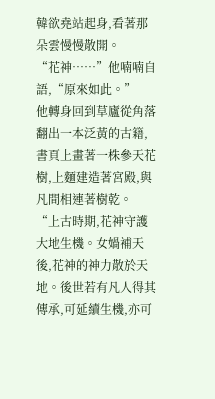韓欲堯站起身,看著那朵雲慢慢散開。
“花神……”他喃喃自語,“原來如此。”
他轉身回到草廬從角落翻出一本泛黃的古籍,書頁上畫著一株參天花樹,上麵建造著宮殿,與凡間相連著樹乾。
“上古時期,花神守護大地生機。女媧補天後,花神的神力散於天地。後世若有凡人得其傳承,可延續生機,亦可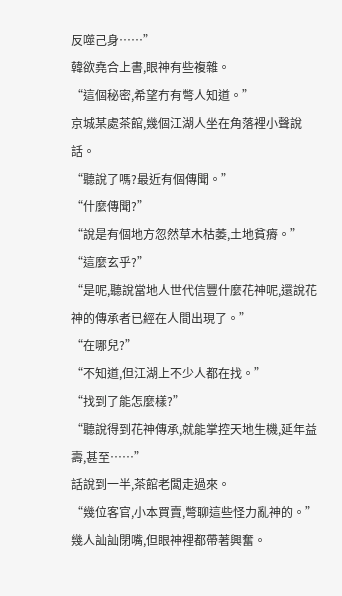反噬己身……”
韓欲堯合上書,眼神有些複雜。
“這個秘密,希望冇有彆人知道。”
京城某處茶館,幾個江湖人坐在角落裡小聲說話。
“聽說了嗎?最近有個傳聞。”
“什麼傳聞?”
“說是有個地方忽然草木枯萎,土地貧瘠。”
“這麼玄乎?”
“是呢,聽說當地人世代信豐什麼花神呢,還說花神的傳承者已經在人間出現了。”
“在哪兒?”
“不知道,但江湖上不少人都在找。”
“找到了能怎麼樣?”
“聽說得到花神傳承,就能掌控天地生機,延年益壽,甚至……”
話說到一半,茶館老闆走過來。
“幾位客官,小本買賣,彆聊這些怪力亂神的。”
幾人訕訕閉嘴,但眼神裡都帶著興奮。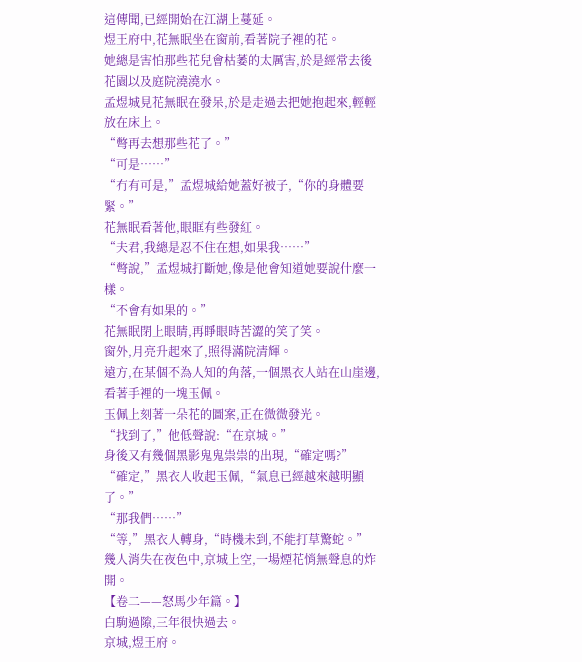這傳聞,已經開始在江湖上蔓延。
煜王府中,花無眠坐在窗前,看著院子裡的花。
她總是害怕那些花兒會枯萎的太厲害,於是經常去後花園以及庭院澆澆水。
孟煜城見花無眠在發呆,於是走過去把她抱起來,輕輕放在床上。
“彆再去想那些花了。”
“可是……”
“冇有可是,”孟煜城給她蓋好被子,“你的身體要緊。”
花無眠看著他,眼眶有些發紅。
“夫君,我總是忍不住在想,如果我……”
“彆說,”孟煜城打斷她,像是他會知道她要說什麼一樣。
“不會有如果的。”
花無眠閉上眼睛,再睜眼時苦澀的笑了笑。
窗外,月亮升起來了,照得滿院清輝。
遠方,在某個不為人知的角落,一個黑衣人站在山崖邊,看著手裡的一塊玉佩。
玉佩上刻著一朵花的圖案,正在微微發光。
“找到了,”他低聲說:“在京城。”
身後又有幾個黑影鬼鬼祟祟的出現,“確定嗎?”
“確定,”黑衣人收起玉佩,“氣息已經越來越明顯了。”
“那我們……”
“等,”黑衣人轉身,“時機未到,不能打草驚蛇。”
幾人消失在夜色中,京城上空,一場煙花悄無聲息的炸開。
【卷二——怒馬少年篇。】
白駒過隙,三年很快過去。
京城,煜王府。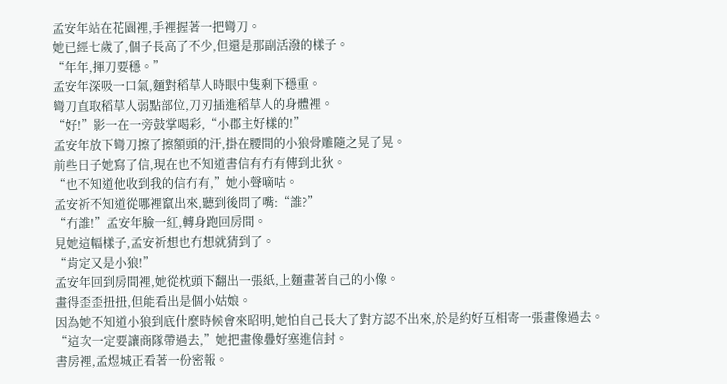孟安年站在花園裡,手裡握著一把彎刀。
她已經七歲了,個子長高了不少,但還是那副活潑的樣子。
“年年,揮刀要穩。”
孟安年深吸一口氣,麵對稻草人時眼中隻剩下穩重。
彎刀直取稻草人弱點部位,刀刃插進稻草人的身體裡。
“好!”影一在一旁鼓掌喝彩,“小郡主好樣的!”
孟安年放下彎刀擦了擦額頭的汗,掛在腰間的小狼骨雕隨之晃了晃。
前些日子她寫了信,現在也不知道書信有冇有傳到北狄。
“也不知道他收到我的信冇有,”她小聲嘀咕。
孟安祈不知道從哪裡竄出來,聽到後問了嘴:“誰?”
“冇誰!”孟安年臉一紅,轉身跑回房間。
見她這幅樣子,孟安祈想也冇想就猜到了。
“肯定又是小狼!”
孟安年回到房間裡,她從枕頭下翻出一張紙,上麵畫著自己的小像。
畫得歪歪扭扭,但能看出是個小姑娘。
因為她不知道小狼到底什麼時候會來昭明,她怕自己長大了對方認不出來,於是約好互相寄一張畫像過去。
“這次一定要讓商隊帶過去,”她把畫像疊好塞進信封。
書房裡,孟煜城正看著一份密報。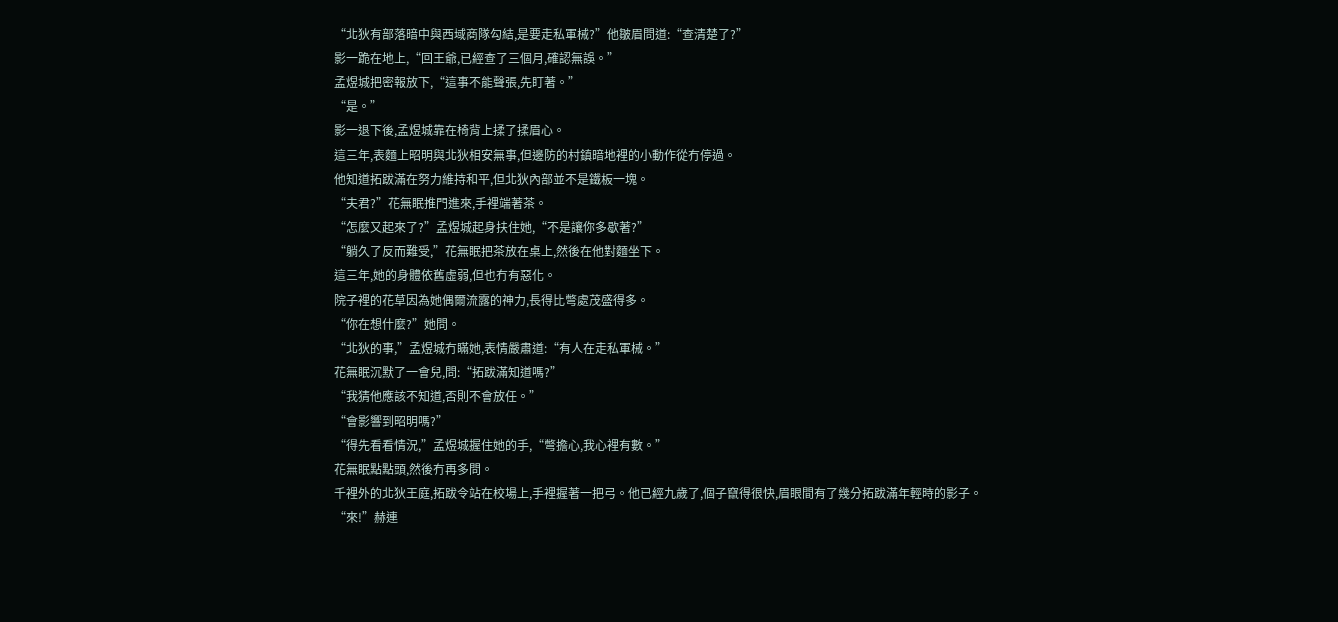“北狄有部落暗中與西域商隊勾結,是要走私軍械?”他皺眉問道:“查清楚了?”
影一跪在地上,“回王爺,已經查了三個月,確認無誤。”
孟煜城把密報放下,“這事不能聲張,先盯著。”
“是。”
影一退下後,孟煜城靠在椅背上揉了揉眉心。
這三年,表麵上昭明與北狄相安無事,但邊防的村鎮暗地裡的小動作從冇停過。
他知道拓跋滿在努力維持和平,但北狄內部並不是鐵板一塊。
“夫君?”花無眠推門進來,手裡端著茶。
“怎麼又起來了?”孟煜城起身扶住她,“不是讓你多歇著?”
“躺久了反而難受,”花無眠把茶放在桌上,然後在他對麵坐下。
這三年,她的身體依舊虛弱,但也冇有惡化。
院子裡的花草因為她偶爾流露的神力,長得比彆處茂盛得多。
“你在想什麼?”她問。
“北狄的事,”孟煜城冇瞞她,表情嚴肅道:“有人在走私軍械。”
花無眠沉默了一會兒,問:“拓跋滿知道嗎?”
“我猜他應該不知道,否則不會放任。”
“會影響到昭明嗎?”
“得先看看情況,”孟煜城握住她的手,“彆擔心,我心裡有數。”
花無眠點點頭,然後冇再多問。
千裡外的北狄王庭,拓跋令站在校場上,手裡握著一把弓。他已經九歲了,個子竄得很快,眉眼間有了幾分拓跋滿年輕時的影子。
“來!”赫連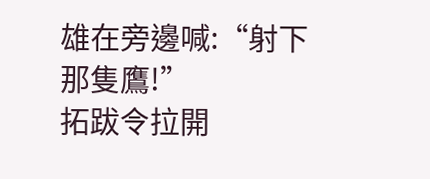雄在旁邊喊:“射下那隻鷹!”
拓跋令拉開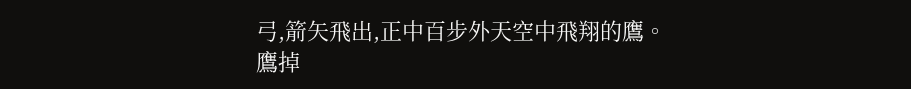弓,箭矢飛出,正中百步外天空中飛翔的鷹。
鷹掉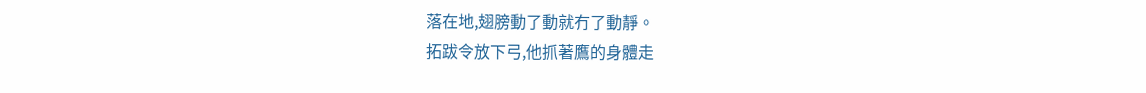落在地,翅膀動了動就冇了動靜。
拓跋令放下弓,他抓著鷹的身體走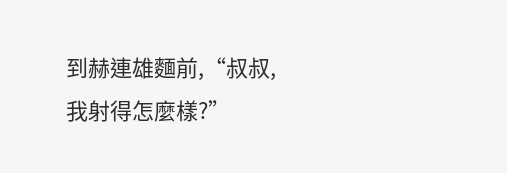到赫連雄麵前,“叔叔,我射得怎麼樣?”